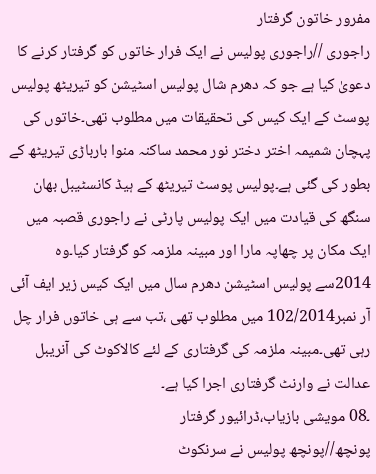مفرور خاتون گرفتار
راجوری //راجوری پولیس نے ایک فرار خاتوں کو گرفتار کرنے کا دعویٰ کیا ہے جو کہ دھرم شال پولیس اسٹیشن کو تیریٹھ پولیس پوسٹ کے ایک کیس کی تحقیقات میں مطلوب تھی۔خاتوں کی پہچان شمیمہ اختر دختر نور محمد ساکنہ منوا بارباڑی تیریٹھ کے بطور کی گئی ہے۔پولیس پوسٹ تیریٹھ کے ہیڈ کانسٹیبل بھان سنگھ کی قیادت میں ایک پولیس پارٹی نے راجوری قصبہ میں ایک مکان پر چھاپہ مارا اور مبینہ ملزمہ کو گرفتار کیا۔وہ 2014سے پولیس اسٹیشن دھرم سال میں ایک کیس زیر ایف آئی آر نمبر102/2014 میں مطلوب تھی ،تب سے ہی خاتوں فرار چل رہی تھی۔مبینہ ملزمہ کی گرفتاری کے لئے کالاکوٹ کی آنریبل عدالت نے وارنٹ گرفتاری اجرا کیا ہے۔
۔08 مویشی بازیاب،ڈرائیور گرفتار
پونچھ//پونچھ پولیس نے سرنکوٹ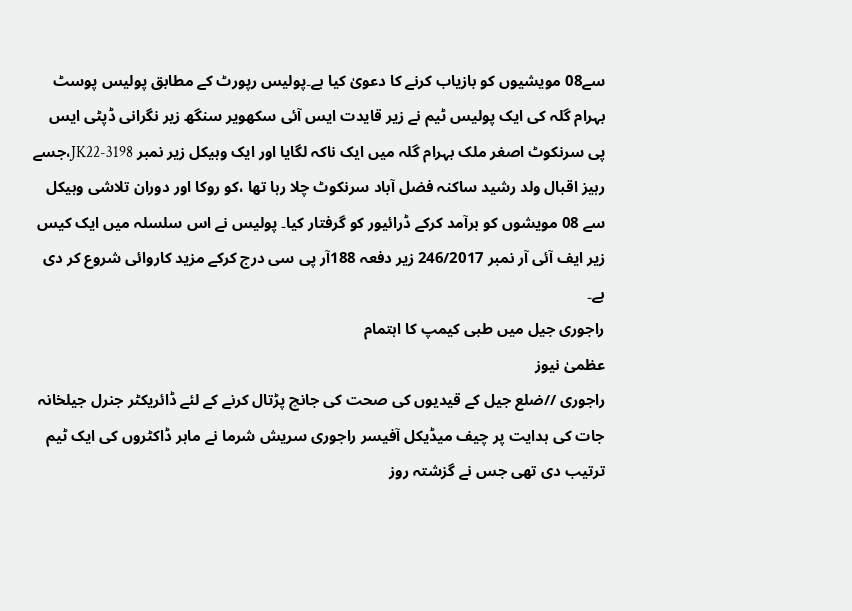سے08 مویشیوں کو بازیاب کرنے کا دعویٰ کیا ہے۔پولیس رپورٹ کے مطابق پولیس پوسٹ بہرام گلہ کی ایک پولیس ٹیم نے زیر قایدت ایس آئی سکھویر سنگھ زیر نگرانی ڈپٹی ایس پی سرنکوٹ اصغر ملک بہرام گلہ میں ایک ناکہ لگایا اور ایک وہیکل زیر نمبر JK22-3198،جسے رہیز اقبال ولد رشید ساکنہ فضل آباد سرنکوٹ چلا رہا تھا ،کو روکا اور دوران تلاشی وہیکل سے 08 مویشوں کو برآمد کرکے ڈرائیور کو گرفتار کیا۔ پولیس نے اس سلسلہ میں ایک کیس زیر ایف آئی آر نمبر 246/2017 زیر دفعہ 188آر پی سی درج کرکے مزید کاروائی شروع کر دی ہے۔
راجوری جیل میں طبی کیمپ کا اہتمام
عظمیٰ نیوز
راجوری //ضلع جیل کے قیدیوں کی صحت کی جانچ پڑتال کرنے کے لئے ڈائریکٹر جنرل جیلخانہ جات کی ہدایت پر چیف میڈیکل آفیسر راجوری سریش شرما نے ماہر ڈاکٹروں کی ایک ٹیم ترتیب دی تھی جس نے گزشتہ روز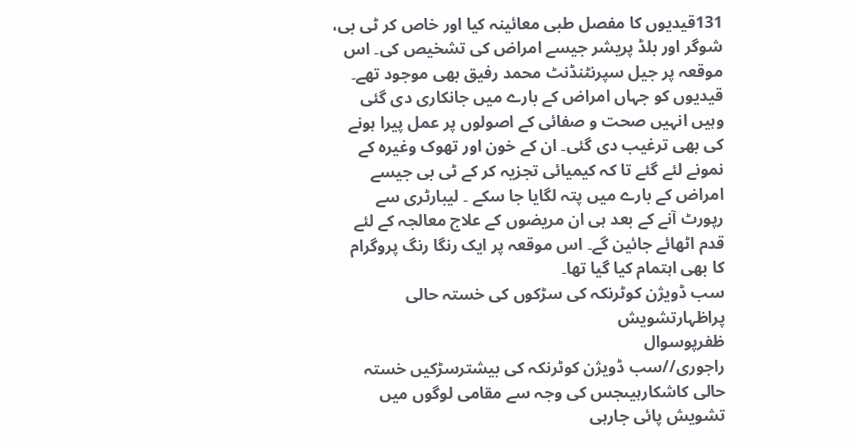131قیدیوں کا مفصل طبی معائینہ کیا اور خاص کر ٹی بی، شوگر اور بلڈ پریشر جیسے امراض کی تشخیص کی۔ اس موقعہ پر جیل سپرنٹنڈنٹ محمد رفیق بھی موجود تھے۔ قیدیوں کو جہاں امراض کے بارے میں جانکاری دی گئی وہیں انہیں صحت و صفائی کے اصولوں پر عمل پیرا ہونے کی بھی ترغیب دی گئی۔ ان کے خون اور تھوک وغیرہ کے نمونے لئے گئے تا کہ کیمیائی تجزیہ کر کے ٹی بی جیسے امراض کے بارے میں پتہ لگایا جا سکے ۔ لیبارٹری سے رپورٹ آنے کے بعد ہی ان مریضوں کے علاج معالجہ کے لئے قدم اٹھائے جائین گے۔ اس موقعہ پر ایک رنگا رنگ پروگرام کا بھی اہتمام کیا گیا تھا۔
سب ڈویژن کوٹرنکہ کی سڑکوں کی خستہ حالی پراظہارتشویش
ظفرپوسوال
راجوری//سب ڈویژن کوٹرنکہ کی بیشترسڑکیں خستہ حالی کاشکارہیںجس کی وجہ سے مقامی لوگوں میں تشویش پائی جارہی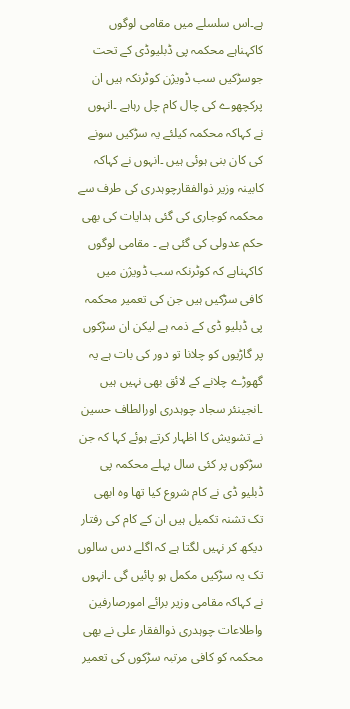ہے۔اس سلسلے میں مقامی لوگوں کاکہناہے محکمہ پی ڈبلیوڈی کے تحت جوسڑکیں سب ڈویژن کوٹرنکہ ہیں ان پرکچھوے کی چال کام چل رہاہے ۔انہوں نے کہاکہ محکمہ کیلئے یہ سڑکیں سونے کی کان بنی ہوئی ہیں ۔انہوں نے کہاکہ کابینہ وزیر ذوالفقارچوہدری کی طرف سے محکمہ کوجاری کی گئی ہدایات کی بھی حکم عدولی کی گئی ہے ۔ مقامی لوگوں کاکہناہے کہ کوٹرنکہ سب ڈویژن میں کافی سڑکیں ہیں جن کی تعمیر محکمہ پی ڈبلیو ڈی کے ذمہ ہے لیکن ان سڑکوں پر گاڑیوں کو چلانا تو دور کی بات ہے یہ گھوڑے چلانے کے لائق بھی نہیں ہیں ۔انجینئر سجاد چوہدری اورالطاف حسین نے تشویش کا اظہار کرتے ہوئے کہا کہ جن سڑکوں پر کئی سال پہلے محکمہ پی ڈبلیو ڈی نے کام شروع کیا تھا وہ ابھی تک تشنہ تکمیل ہیں ان کے کام کی رفتار دیکھ کر نہیں لگتا ہے کہ اگلے دس سالوں تک یہ سڑکیں مکمل ہو پائیں گی ۔انہوں نے کہاکہ مقامی وزیر برائے امورصارفین واطلاعات چوہدری ذوالفقار علی نے بھی محکمہ کو کافی مرتبہ سڑکوں کی تعمیر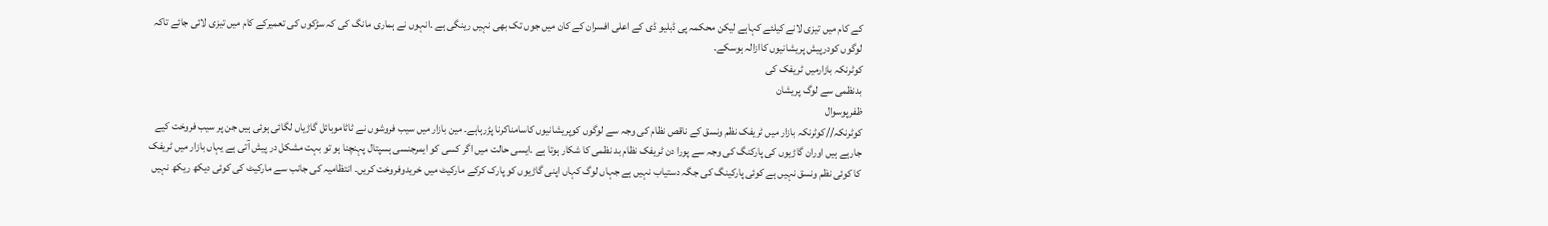کے کام میں تیزی لانے کیلئے کہاہے لیکن محکمہ پی ڈبلیو ڈی کے اعلی افسران کے کان میں جوں تک بھی نہیں رینگی ہے ۔انہوں نے ہماری مانگ کی کہ سڑکوں کی تعمیرکے کام میں تیزی لائی جائے تاکہ لوگوں کودرپیش پریشانیوں کاازالہ ہوسکے۔
کوٹرنکہ بازارمیں ٹریفک کی
بدنظمی سے لوگ پریشان
ظفرپوسوال
کوٹرنکہ//کوٹرنکہ بازار میں ٹریفک نظم ونسق کے ناقص نظام کی وجہ سے لوگوں کوپریشانیوں کاسامناکرنا پڑرہاہے۔ مین بازار میں سیب فروشوں نے ٹاٹاموبائل گاڑیاں لگائی ہوئی ہیں جن پر سیب فروخت کیے جارہے ہیں اوران گاڑیوں کی پارکنگ کی وجہ سے پورا دن ٹریفک نظام بد نظمی کا شکار ہوتا ہے ۔ایسی حالت میں اگر کسی کو ایمرجنسی ہسپتال پہنچنا ہو تو بہت مشکل در پیش آتی ہے یہاں بازار میں ٹریفک کا کوئی نظم ونسق نہیں ہے کوئی پارکینگ کی جگہ دستیاب نہیں ہے جہاں لوگ کہاں اپنی گاڑیوں کو پارک کرکے مارکیٹ میں خریدوفروخت کریں۔ انتظامیہ کی جانب سے مارکیٹ کی کوئی دیکھ ریکھ نہیں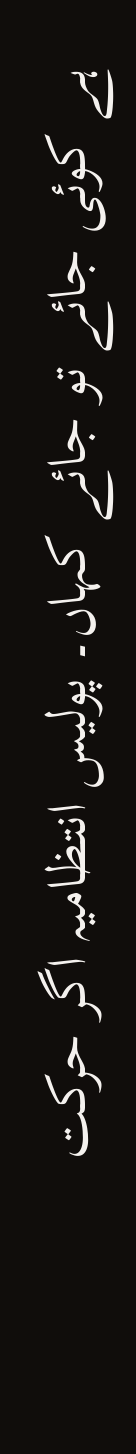ہے کوئی جائے تو جائے کہاں۔ پولیس انتظامیہ اگر حرکت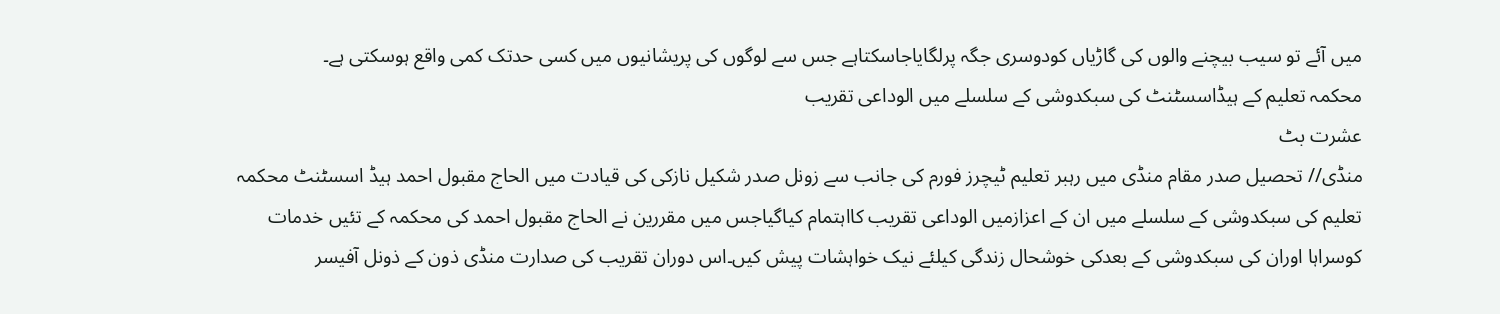میں آئے تو سیب بیچنے والوں کی گاڑیاں کودوسری جگہ پرلگایاجاسکتاہے جس سے لوگوں کی پریشانیوں میں کسی حدتک کمی واقع ہوسکتی ہے۔
محکمہ تعلیم کے ہیڈاسسٹنٹ کی سبکدوشی کے سلسلے میں الوداعی تقریب
عشرت بٹ
منڈی// تحصیل صدر مقام منڈی میں رہبر تعلیم ٹیچرز فورم کی جانب سے زونل صدر شکیل نازکی کی قیادت میں الحاج مقبول احمد ہیڈ اسسٹنٹ محکمہ تعلیم کی سبکدوشی کے سلسلے میں ان کے اعزازمیں الوداعی تقریب کااہتمام کیاگیاجس میں مقررین نے الحاج مقبول احمد کی محکمہ کے تئیں خدمات کوسراہا اوران کی سبکدوشی کے بعدکی خوشحال زندگی کیلئے نیک خواہشات پیش کیں۔اس دوران تقریب کی صدارت منڈی ذون کے ذونل آفیسر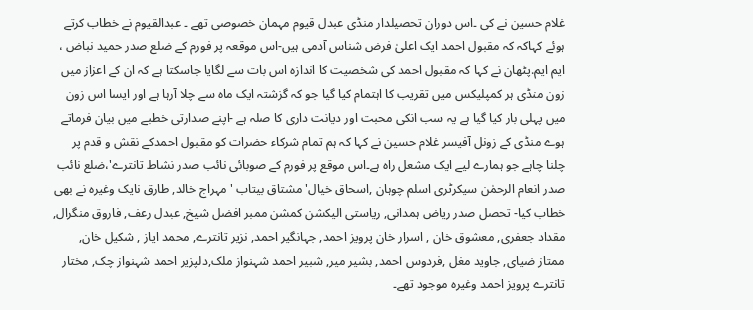غلام حسین نے کی ۔اس دوران تحصیلدار منڈی عبدل قیوم مہمان خصوصی تھے ۔ عبدالقیوم نے خطاب کرتے ہوئے کہاکہ کہ مقبول احمد ایک اعلیٰ فرض شناس آدمی ہیں-اس موقعہ پر فورم کے ضلع صدر حمید نباض ، ایم ایم.پٹھان نے کہا کہ مقبول احمد کی شخصیت کا اندازہ اس بات سے لگایا جاسکتا ہے کہ ان کے اعزاز میں زون منڈی ہر کمپلیکس میں تقریب کا اہتمام کیا گیا جو کہ گزشتہ ایک ماہ سے چلا آرہا ہے اور ایسا اس زون میں پہلی بار کیا گیا ہے یہ سب انکی محبت اور دیانت داری کا صلہ ہے -اپنے صدارتی خطبے میں بیان فرماتے ہوے منڈی کے زونل آفیسر غلام حسین نے کہا کہ ہم تمام شرکاء حضرات کو مقبول احمدکے نقش و قدم پر چلنا چاہے جو ہمارے لیے ایک مشعل راہ ہے۔اس موقع پر فورم کے صوبائی نائب صدر نشاط تانترے'،ضلع نائب صدر انعام الرحمٰن سیکرٹری اسلم چوہان ,اسحاق خیال'مشتاق بیتاب 'مہراج خالد, طارق نایک وغیرہ نے بھی خطاب کیا- تحصل صدر ریاض ہمدانی, ریاستی الیکشن کمشن ممبر افضل شیخ, عبدل رعف, فاروق منگرال, مقداد جعفری, معشوق خان , اسرار خان پرویز احمد, جہانگیر احمد, نزیر تانترے, محمد ایاز , شکیل خان, ممتاز ضیای, جاوید مغل ,فردوس احمد, بشیر میر, شبیر احمد شہنواز ملک,دلپزیر احمد شہنواز چک, مختار تانترے پرویز احمد وغیرہ موجود تھے۔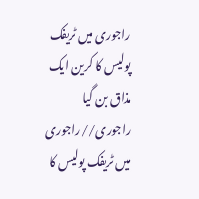راجوری میں ٹریفک پولیس کا کرین ایک مذاق بن گیا
راجوری//راجوری میں ٹریفک پولیس کا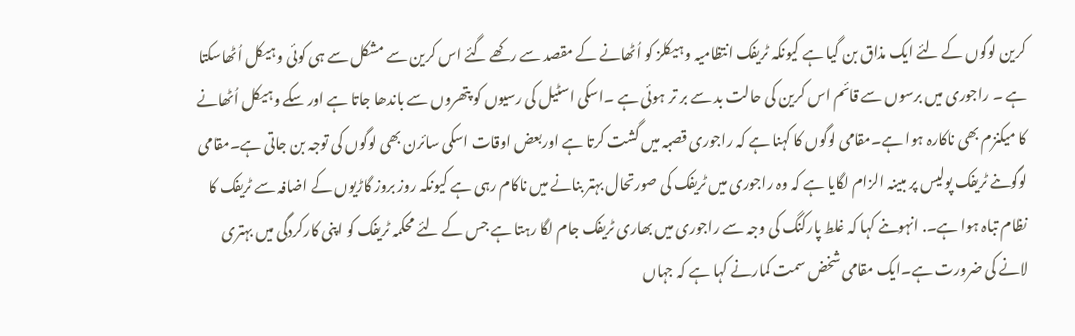کرین لوگوں کے لئے ایک مذاق بن گیا ہے کیونکہ ٹریفک انتظامیہ وہیکلز کو اُٹھانے کے مقصد سے رکھے گئے اس کرین سے مشکل سے ہی کوئی وہیکل اُٹھاسکتا ہے ۔ راجوری میں برسوں سے قائم اس کرین کی حالت بد سے بر تر ہوئی ہے ۔اسکی اسٹیل کی رسیوں کو پتھروں سے باندھا جاتا ہے اور سکے وہیکل اُٹھانے کا میکنزم بھی ناکارہ ہوا ہے۔مقامی لوگوں کا کہنا ہے کہ راجوری قصبہ میں گشت کرتا ہے اوربعض اوقات اسکی سائرن بھی لوگوں کی توجہ بن جاتی ہے۔مقامی لوگوںنے ٹریفک پولیس پر مبینہ الزام لگایا ہے کہ وہ راجوری میں ٹریفک کی صورتحال بہتر بنانے میں ناکام رہی ہے کیونکہ روز بروز گاڑیوں کے اضافہ سے ٹریفک کا نظام تباہ ہوا ہے۔. انہوںنے کہا کہ غلط پارکنگ کی وجہ سے راجوری میں بھاری ٹریفک جام لگا رہتا ہے جس کے لئے محکمہ ٹریفک کو اپنی کارکردگی میں بہتری لانے کی ضرورت ہے۔ایک مقامی شخض سمت کمارنے کہا ہے کہ جہاں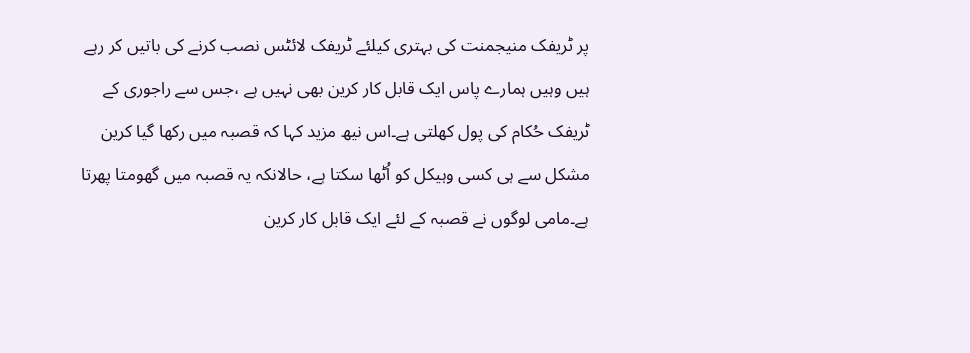پر ٹریفک منیجمنت کی بہتری کیلئے ٹریفک لائٹس نصب کرنے کی باتیں کر رہے ہیں وہیں ہمارے پاس ایک قابل کار کرین بھی نہیں ہے ،جس سے راجوری کے ٹریفک حُکام کی پول کھلتی ہے۔اس نیھ مزید کہا کہ قصبہ میں رکھا گیا کرین مشکل سے ہی کسی وہیکل کو اُٹھا سکتا ہے، حالانکہ یہ قصبہ میں گھومتا پھرتا ہے۔مامی لوگوں نے قصبہ کے لئے ایک قابل کار کرین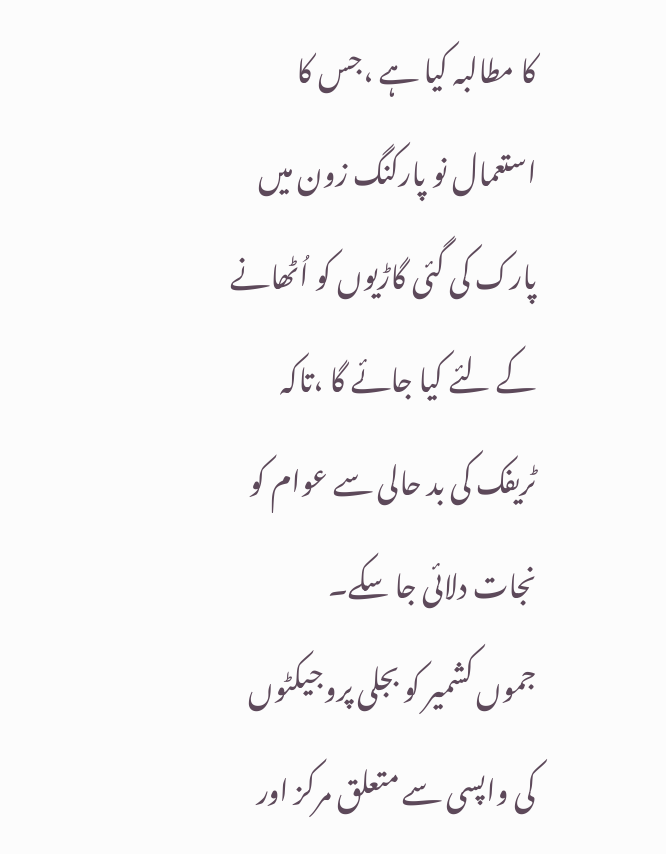کا مطالبہ کیا ہے ،جس کا استعمال نو پارکنگ زون میں پارک کی گئی گاڑیوں کو اُٹھانے کے لئے کیا جائے گا ،تاکہ ٹریفک کی بد حالی سے عوام کو نجات دلائی جا سکے۔
جموں کشمیر کو بجلی پروجیکٹوں کی واپسی سے متعلق مرکز اور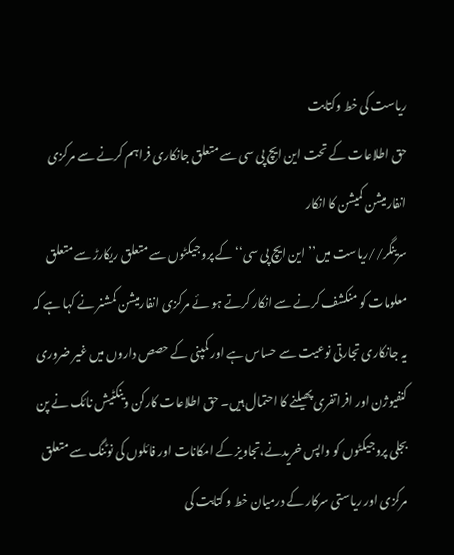ریاست کی خط وکتابت
حق اطلاعات کے تحت این ایچ پی سی سے متعلق جانکاری فراہم کرنے سے مرکزی انفارمیشن کمیشن کا انکار
سرینگر//ریاست میں’’ این ایچ پی سی‘‘ کے پروجیکٹوں سے متعلق ریکارڑ سے متعلق معلومات کو منکشف کرنے سے انکار کرتے ہو ئے مرکزی انفارمیشن کمشنر نے کہا ہے کہ یہ جانکاری تجارتی نوعیت سے حساس ہے اور کمپنی کے حصص داروں میں غیر ضروری کنفیوژن اور افراتفری پھیلنے کا احتمال ہیں۔ حق اطلاعات کارکن وینکٹیش نائک نے پن بجلی پروجیکٹوں کو واپس خریدنے،تجاویز کے امکانات اور فائلوں کی نوٹنگ سے متعلق مرکزی اور ریاستی سرکار کے درمیان خط و کتابت کی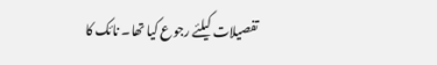تفصیلات کیلئے رجوع کیا تھا۔ نائک کا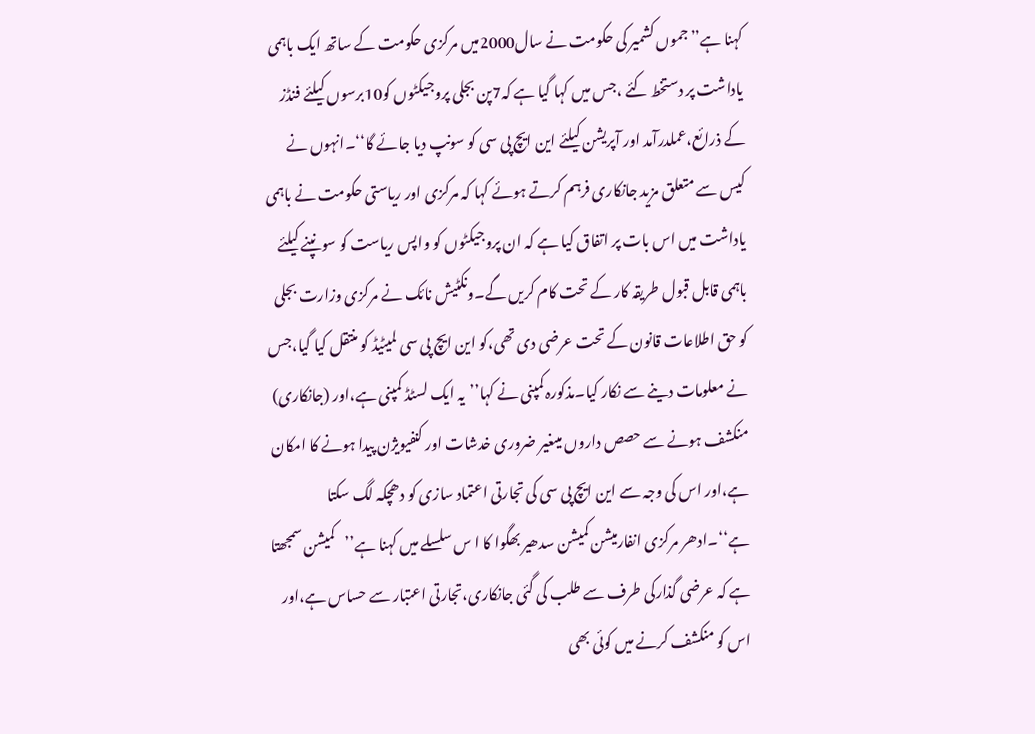کہنا ہے’’جموں کشمیر کی حکومت نے سال2000میں مرکزی حکومت کے ساتھ ایک باہمی یاداشت پر دستخط کئے ،جس میں کہا گیا ہے کہ7پن بجلی پروجیکٹوں کو10برسوں کیلئے فنڈز کے ذرائع،عملدرآمد اور آپریشن کیلئے این ایچ پی سی کو سونپ دیا جائے گا‘‘۔انہوں نے کیس سے متعلق مزید جانکاری فرہم کرتے ہوئے کہا کہ مرکزی اور ریاستی حکومت نے باہمی یاداشت میں اس بات پر اتفاق کیا ہے کہ ان پروجیکٹوں کو واپس ریاست کو سونپنے کیلئے باہمی قابل قبول طریقہ کار کے تحت کام کریں گے۔ونکٹیش نائک نے مرکزی وزارت بجلی کو حق اطلاعات قانون کے تحت عرضی دی تھی،کو این ایچ پی سی لمیٹیڈ کو منتقل کیا گیا،جس نے معلومات دینے سے نکار کیا۔مذکورہ کمپنی نے کہا’’یہ ایک لسٹڈ کمپنی ہے،اور (جانکاری) منکشف ہونے سے حصص داروں میںغیر ضروری خدشات اور کنفیویژن پیدا ہونے کا امکان ہے،اور اس کی وجہ سے این ایچ پی سی کی تجارتی اعتماد سازی کو دھچکہ لگ سکتا ہے‘‘۔ادھر مرکزی انفارمیشن کمیشن سدھیر بھگوا کا ا س سلسلے میں کہنا ہے’’کمیشن سمجھتا ہے کہ عرضی گذارکی طرف سے طلب کی گئی جانکاری،تجارتی اعتبار سے حساس ہے،اور اس کو منکشف کرنے میں کوئی بھی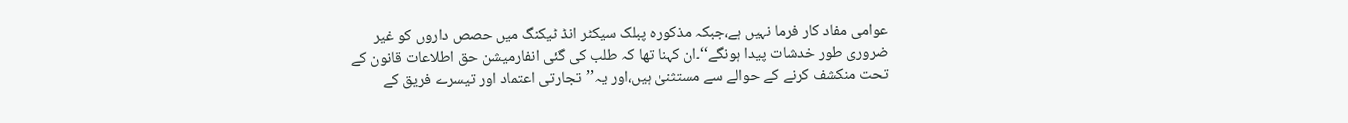عوامی مفاد کار فرما نہیں ہے،جبکہ مذکورہ پبلک سیکٹر انڈ ٹیکنگ میں حصص داروں کو غیر ضروری طور خدشات پیدا ہونگے‘‘۔ان کہنا تھا کہ طلب کی گئی انفارمیشن حق اطلاعات قانون کے تحت منکشف کرنے کے حوالے سے مستثنیٰ ہیں،اور یہ’’تجارتی اعتماد اور تیسرے فریق کے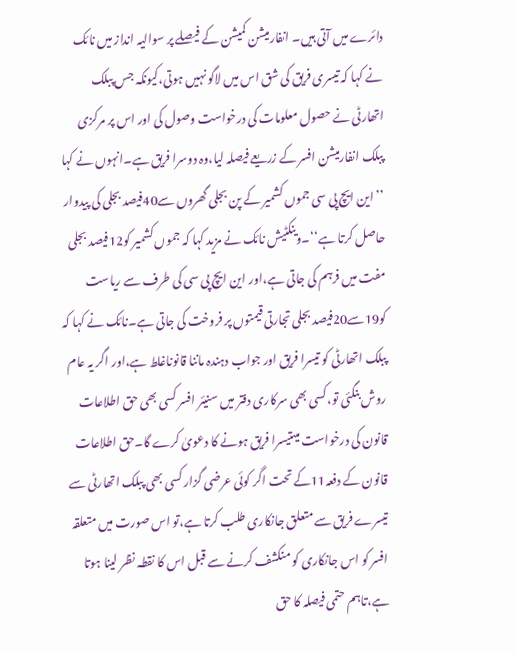دائرے میں آتی ہیں۔ انفارمیشن کمیشن کے فیصلے پر سوالیہ انداز میں نائک نے کہا کہ تیسری فریق کی شق اس میں لاگو نہیں ہوتی،کیونکہ جس پبلک اتھارٹی نے حصول معلومات کی درخواست وصول کی اور اس پر مرکزی پبلک انفارمیشن افسر کے زریعے فیصلہ لیا،وہ دوسرا فریق ہے۔انہوں نے کہا ’’ این ایچ پی سی جموں کشمیر کے پن بجلی گھروں سے40فیصد بجلی کی پیدوار حاصل کرتا ہے‘‘۔وینکٹیش نائک نے مزید کہا کہ جموں کشمیر کو12فیصد بجلی مفت میں فرہم کی جاتی ہے،اور این ایچ پی سی کی طرف سے ریاست کو19سے20فیصد بجلی تجارتی قیمتوں پر فروخت کی جاتی ہے۔نائک نے کہا کہ پبلک اتھارٹی کو تیسرا فریق اور جواب دہندہ ماننا قانوناغلط ہے،اور اگر یہ عام روش بنگئی تو،کسی بھی سرکاری دفتر میں سنیئر افسر کسی بھی حق اطلاعات قانون کی درخواست میںتیسرا فریق ہونے کا دعویٰ کرے گا۔حق اطلاعات قانون کے دفعہ11کے تحت اگر کوئی عرضی گزار کسی بھی پبلک اتھارٹی سے تیسرے فریق سے متعلق جانکاری طلب کرتا ہے،تو اس صورت میں متعلقہ افسر کو اس جانکاری کو منکشف کرنے سے قبل اس کا نقطہ نظر لینا ہوتا ہے،تاہم حتمی فیصلہ کا حق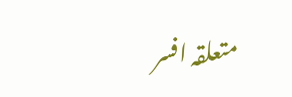متعلقہ افسر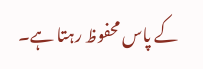کے پاس محفوظ رہتا ہے۔